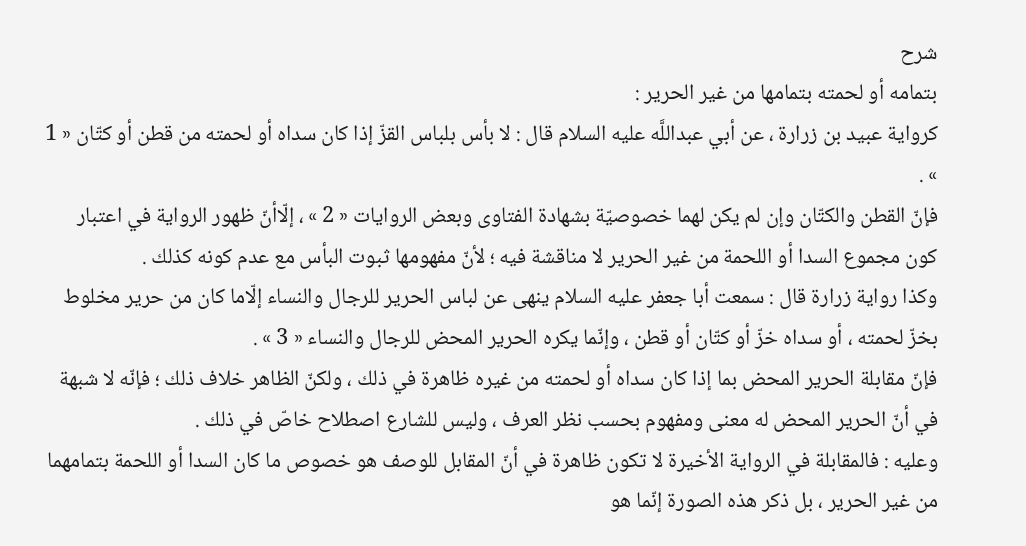شرح
بتمامه أو لحمته بتمامها من غير الحرير :
كرواية عبيد بن زرارة ، عن أبي عبداللَّه عليه السلام قال : لا بأس بلباس القزّ إذا كان سداه أو لحمته من قطن أو كتّان « 1 » .
فإنّ القطن والكتّان وإن لم يكن لهما خصوصيّة بشهادة الفتاوى وبعض الروايات « 2 » ، إلّاأنّ ظهور الرواية في اعتبار كون مجموع السدا أو اللحمة من غير الحرير لا مناقشة فيه ؛ لأنّ مفهومها ثبوت البأس مع عدم كونه كذلك .
وكذا رواية زرارة قال : سمعت أبا جعفر عليه السلام ينهى عن لباس الحرير للرجال والنساء إلّاما كان من حرير مخلوط بخزّ لحمته ، أو سداه خزّ أو كتّان أو قطن ، وإنّما يكره الحرير المحض للرجال والنساء « 3 » .
فإنّ مقابلة الحرير المحض بما إذا كان سداه أو لحمته من غيره ظاهرة في ذلك ، ولكنّ الظاهر خلاف ذلك ؛ فإنّه لا شبهة في أنّ الحرير المحض له معنى ومفهوم بحسب نظر العرف ، وليس للشارع اصطلاح خاصّ في ذلك .
وعليه : فالمقابلة في الرواية الأخيرة لا تكون ظاهرة في أنّ المقابل للوصف هو خصوص ما كان السدا أو اللحمة بتمامهما من غير الحرير ، بل ذكر هذه الصورة إنّما هو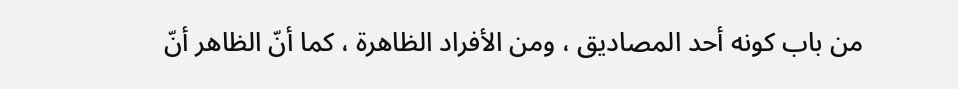من باب كونه أحد المصاديق ، ومن الأفراد الظاهرة ، كما أنّ الظاهر أنّ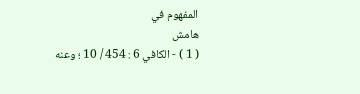المفهوم في
هامش
( 1 ) - الكافي 6 : 454 / 10 ؛ وعنه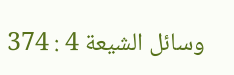وسائل الشيعة 4 : 374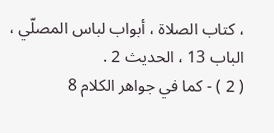، كتاب الصلاة ، أبواب لباس المصلّي ، الباب 13 ، الحديث 2 .
( 2 ) - كما في جواهر الكلام 8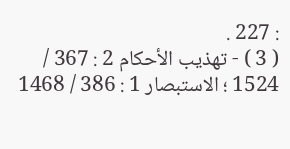: 227 .
( 3 ) - تهذيب الأحكام 2 : 367 / 1524 ؛ الاستبصار 1 : 386 / 1468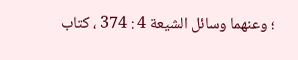؛ وعنهما وسائل الشيعة 4 : 374 ، كتاب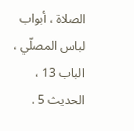الصلاة ، أبواب لباس المصلّي ، الباب 13 ، الحديث 5 .